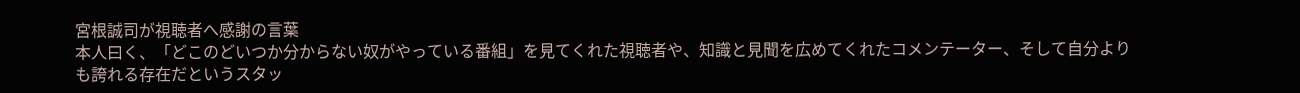宮根誠司が視聴者へ感謝の言葉
本人曰く、「どこのどいつか分からない奴がやっている番組」を見てくれた視聴者や、知識と見聞を広めてくれたコメンテーター、そして自分よりも誇れる存在だというスタッ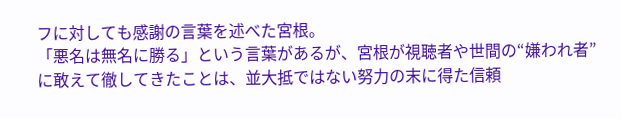フに対しても感謝の言葉を述べた宮根。
「悪名は無名に勝る」という言葉があるが、宮根が視聴者や世間の“嫌われ者”に敢えて徹してきたことは、並大抵ではない努力の末に得た信頼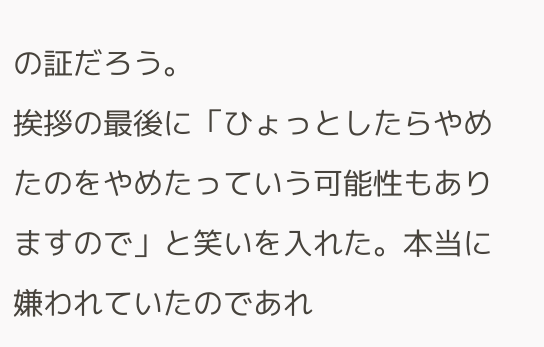の証だろう。
挨拶の最後に「ひょっとしたらやめたのをやめたっていう可能性もありますので」と笑いを入れた。本当に嫌われていたのであれ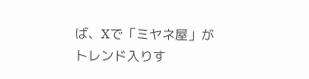ば、Xで「ミヤネ屋」がトレンド入りす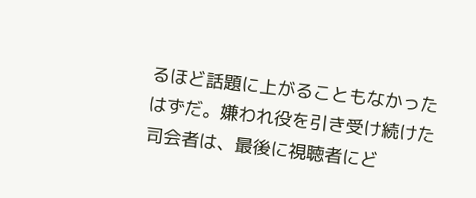るほど話題に上がることもなかったはずだ。嫌われ役を引き受け続けた司会者は、最後に視聴者にど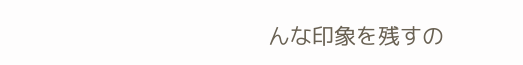んな印象を残すの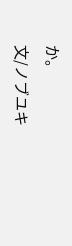か。
文/ノブユキ